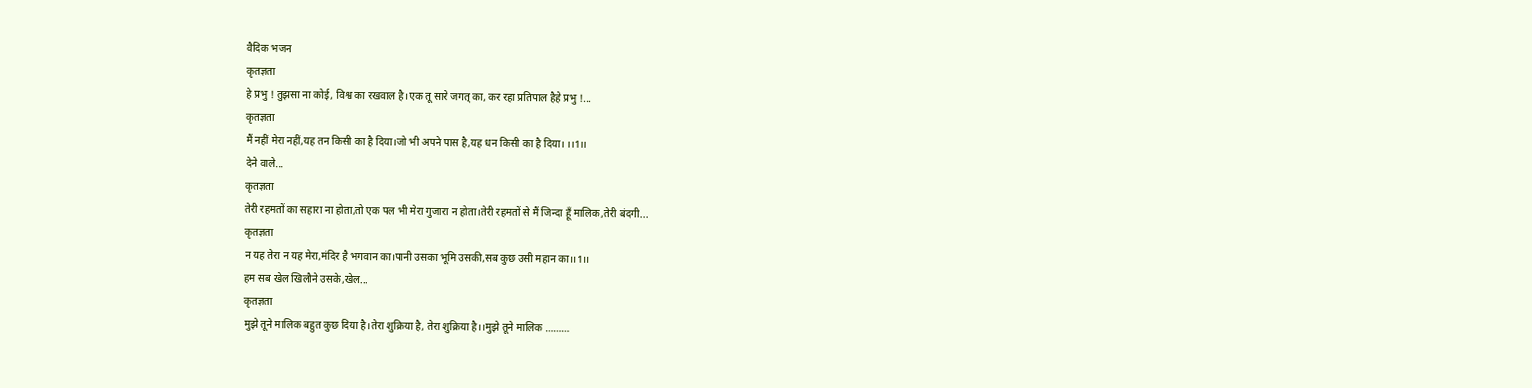वैदिक भजन
कृतज्ञता
हे प्रभु ! तुझसा ना कोई, विश्व का रखवाल है।एक तू सारे जगत् का, कर रहा प्रतिपाल हैहे प्रभु !...
कृतज्ञता
मैं नहीं मेरा नहीं,यह तन किसी का है दिया।जो भी अपने पास है,यह धन किसी का है दिया। ।।1।।
देने वाले...
कृतज्ञता
तेरी रहमतों का सहारा ना होता,तो एक पल भी मेरा गुजारा न होता।तेरी रहमतों से मैं जिन्दा हूँ मालिक,तेरी बंदगी...
कृतज्ञता
न यह तेरा न यह मेरा,मंदिर है भगवान का।पानी उसका भूमि उसकी,सब कुछ उसी महान का।।1।।
हम सब खेल खिलौने उसके,खेल...
कृतज्ञता
मुझे तूने मालिक बहुत कुछ दिया है।तेरा शुक्रिया है, तेरा शुक्रिया है।।मुझे तूने मालिक ………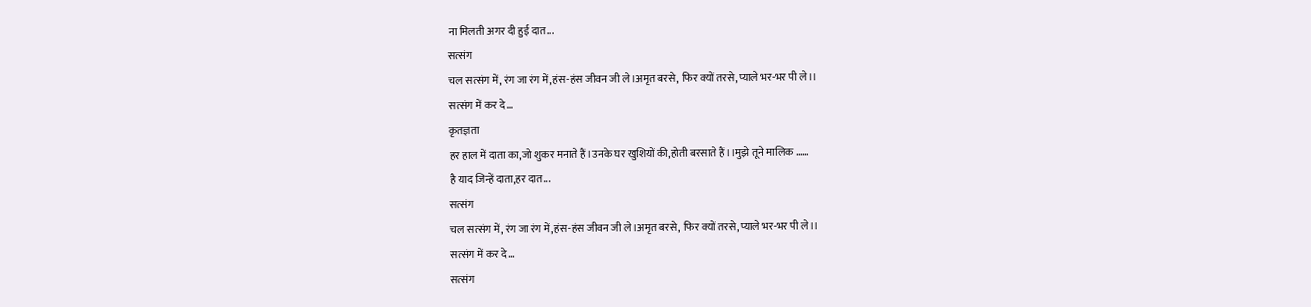ना मिलती अगर दी हुई दात...
सत्संग
चल सत्संग में, रंग जा रंग में,हंस-हंस जीवन जी ले।अमृत बरसे, फिर क्यों तरसे,प्याले भर-भर पी ले।।
सत्संग में कर दे...
कृतज्ञता
हर हाल में दाता का,जो शुकर मनाते हैं।उनके घर खुशियों की,होती बरसाते हैं।।मुझे तूने मालिक ……
है याद जिन्हें दाता,हर दात...
सत्संग
चल सत्संग में, रंग जा रंग में,हंस-हंस जीवन जी ले।अमृत बरसे, फिर क्यों तरसे,प्याले भर-भर पी ले।।
सत्संग में कर दे...
सत्संग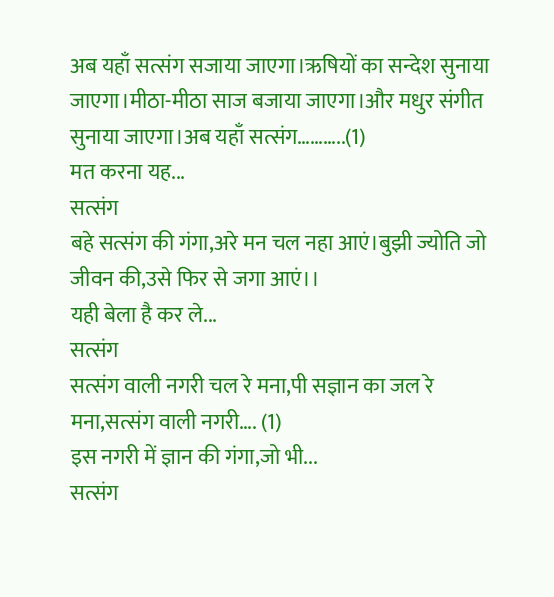अब यहाँ सत्संग सजाया जाएगा।ऋषियों का सन्देश सुनाया जाएगा।मीठा-मीठा साज बजाया जाएगा।और मधुर संगीत सुनाया जाएगा।अब यहाँ सत्संग………..(1)
मत करना यह...
सत्संग
बहे सत्संग की गंगा,अरे मन चल नहा आएं।बुझी ज्योति जो जीवन की,उसे फिर से जगा आएं।।
यही बेला है कर ले...
सत्संग
सत्संग वाली नगरी चल रे मना,पी सज्ञान का जल रे मना,सत्संग वाली नगरी…. (1)
इस नगरी में ज्ञान की गंगा,जो भी...
सत्संग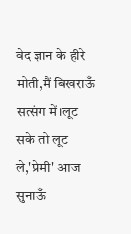वेद ज्ञान के हीरे मोती,मैं बिखराऊँ सत्संग में।लूट सके तो लूट ले,'प्रेमी' आज सुनाऊँ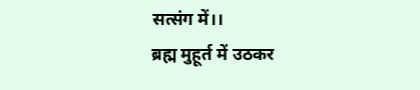सत्संग में।।
ब्रह्म मुहूर्त में उठकर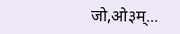जो,ओ३म्...